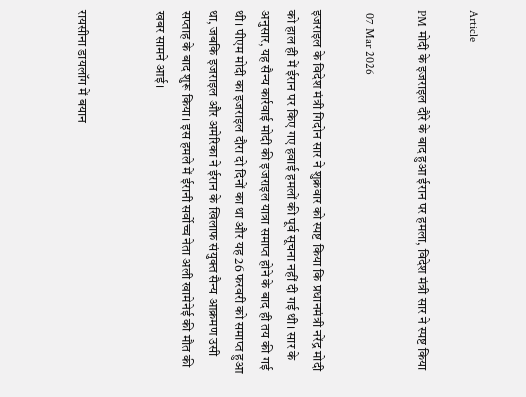Article

PM मोदी के इजराइल दौरे के बाद हुआ ईरान पर हमला, विदेश मंत्री सार ने स्पष्ट किया

 07 Mar 2026

इजराइल के विदेश मंत्री गिदोन सार ने शुक्रवार को स्पष्ट किया कि प्रधानमंत्री नरेंद्र मोदी को हाल ही में ईरान पर किए गए हवाई हमलों की पूर्व सूचना नहीं दी गई थी। सार के अनुसार, यह सैन्य कार्रवाई मोदी की इजराइल यात्रा समाप्त होने के बाद ही तय की गई थी। पीएम मोदी का इजराइल दौरा दो दिनों का था और यह 26 फरवरी को समाप्त हुआ था, जबकि इजराइल और अमेरिका ने ईरान के खिलाफ संयुक्त सैन्य आक्रमण उसी सप्ताह के बाद शुरू किया। इस हमले में ईरानी सर्वोच्च नेता अली खामेनेई की मौत की खबर सामने आई।


रायसीना डायलॉग में बयान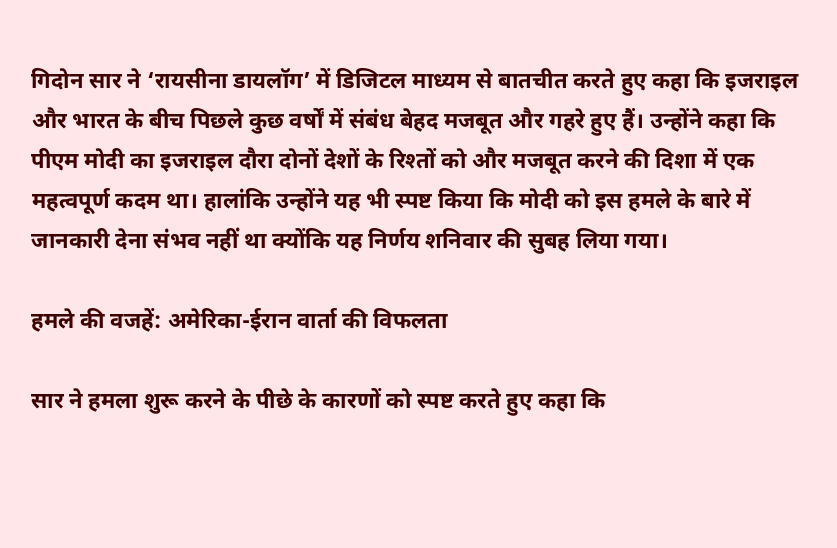गिदोन सार ने ‘रायसीना डायलॉग’ में डिजिटल माध्यम से बातचीत करते हुए कहा कि इजराइल और भारत के बीच पिछले कुछ वर्षों में संबंध बेहद मजबूत और गहरे हुए हैं। उन्होंने कहा कि पीएम मोदी का इजराइल दौरा दोनों देशों के रिश्तों को और मजबूत करने की दिशा में एक महत्वपूर्ण कदम था। हालांकि उन्होंने यह भी स्पष्ट किया कि मोदी को इस हमले के बारे में जानकारी देना संभव नहीं था क्योंकि यह निर्णय शनिवार की सुबह लिया गया।

हमले की वजहें: अमेरिका-ईरान वार्ता की विफलता

सार ने हमला शुरू करने के पीछे के कारणों को स्पष्ट करते हुए कहा कि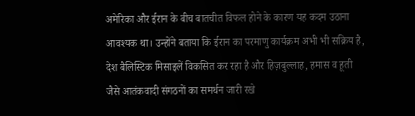अमेरिका और ईरान के बीच बातचीत विफल होने के कारण यह कदम उठाना आवश्यक था। उन्होंने बताया कि ईरान का परमाणु कार्यक्रम अभी भी सक्रिय है, देश बैलिस्टिक मिसाइलें विकसित कर रहा है और हिज़बुल्लाह, हमास व हूती जैसे आतंकवादी संगठनों का समर्थन जारी रखे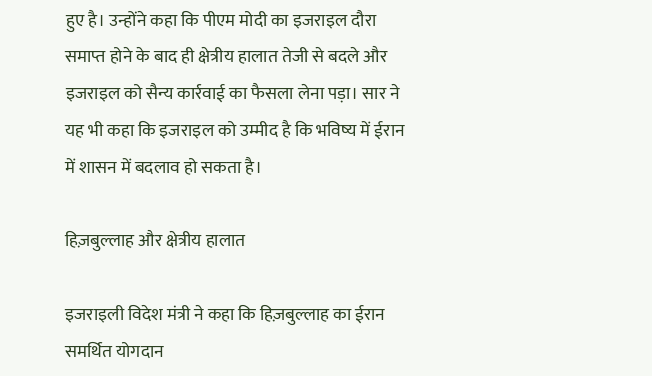हुए है। उन्होंने कहा कि पीएम मोदी का इजराइल दौरा समाप्त होने के बाद ही क्षेत्रीय हालात तेजी से बदले और इजराइल को सैन्य कार्रवाई का फैसला लेना पड़ा। सार ने यह भी कहा कि इजराइल को उम्मीद है कि भविष्य में ईरान में शासन में बदलाव हो सकता है।

हिज़बुल्लाह और क्षेत्रीय हालात

इजराइली विदेश मंत्री ने कहा कि हिज़बुल्लाह का ईरान समर्थित योगदान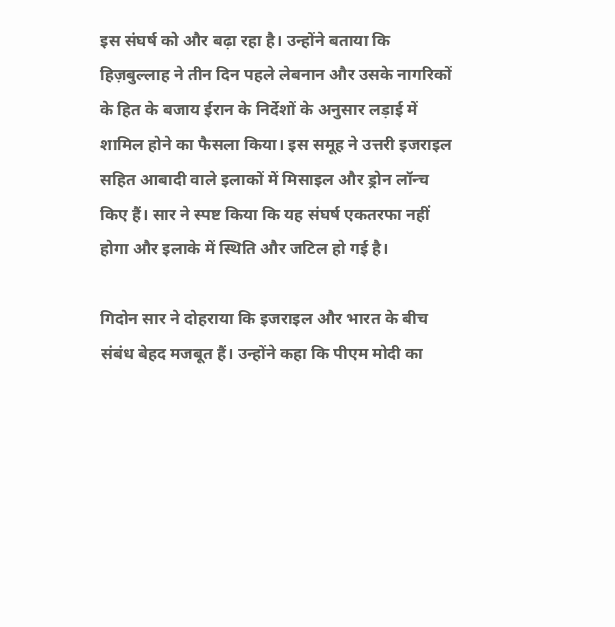इस संघर्ष को और बढ़ा रहा है। उन्होंने बताया कि हिज़बुल्लाह ने तीन दिन पहले लेबनान और उसके नागरिकों के हित के बजाय ईरान के निर्देशों के अनुसार लड़ाई में शामिल होने का फैसला किया। इस समूह ने उत्तरी इजराइल सहित आबादी वाले इलाकों में मिसाइल और ड्रोन लॉन्च किए हैं। सार ने स्पष्ट किया कि यह संघर्ष एकतरफा नहीं होगा और इलाके में स्थिति और जटिल हो गई है।

गिदोन सार ने दोहराया कि इजराइल और भारत के बीच संबंध बेहद मजबूत हैं। उन्होंने कहा कि पीएम मोदी का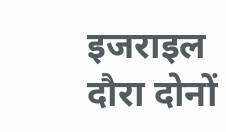इजराइल दौरा दोनों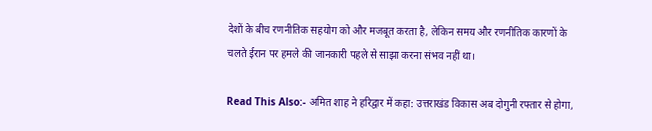देशों के बीच रणनीतिक सहयोग को और मजबूत करता है, लेकिन समय और रणनीतिक कारणों के चलते ईरान पर हमले की जानकारी पहले से साझा करना संभव नहीं था।

Read This Also:- अमित शाह ने हरिद्वार में कहा: उत्तराखंड विकास अब दोगुनी रफ्तार से होगा,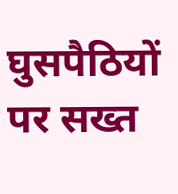घुसपैठियों पर सख्त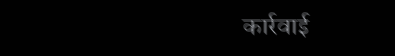कार्रवाई